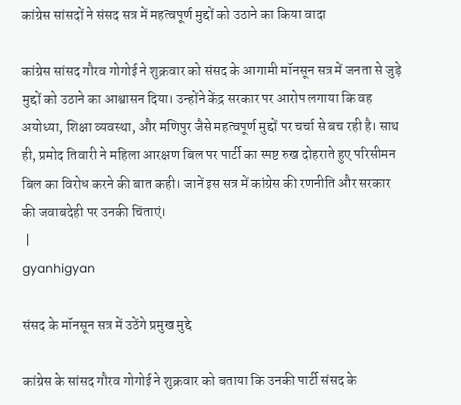कांग्रेस सांसदों ने संसद सत्र में महत्वपूर्ण मुद्दों को उठाने का किया वादा

कांग्रेस सांसद गौरव गोगोई ने शुक्रवार को संसद के आगामी मॉनसून सत्र में जनता से जुड़े मुद्दों को उठाने का आश्वासन दिया। उन्होंने केंद्र सरकार पर आरोप लगाया कि वह अयोध्या, शिक्षा व्यवस्था, और मणिपुर जैसे महत्वपूर्ण मुद्दों पर चर्चा से बच रही है। साथ ही, प्रमोद तिवारी ने महिला आरक्षण बिल पर पार्टी का स्पष्ट रुख दोहराते हुए परिसीमन बिल का विरोध करने की बात कही। जानें इस सत्र में कांग्रेस की रणनीति और सरकार की जवाबदेही पर उनकी चिंताएं।
 |
gyanhigyan

संसद के मॉनसून सत्र में उठेंगे प्रमुख मुद्दे

कांग्रेस के सांसद गौरव गोगोई ने शुक्रवार को बताया कि उनकी पार्टी संसद के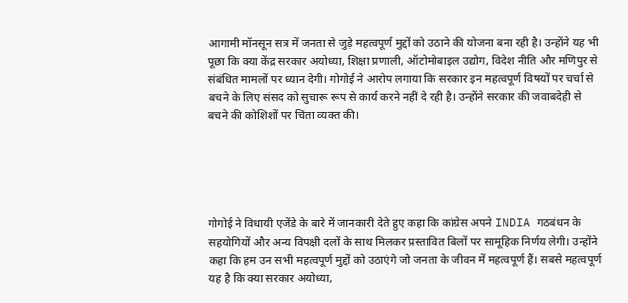आगामी मॉनसून सत्र में जनता से जुड़े महत्वपूर्ण मुद्दों को उठाने की योजना बना रही है। उन्होंने यह भी पूछा कि क्या केंद्र सरकार अयोध्या, शिक्षा प्रणाली, ऑटोमोबाइल उद्योग, विदेश नीति और मणिपुर से संबंधित मामलों पर ध्यान देगी। गोगोई ने आरोप लगाया कि सरकार इन महत्वपूर्ण विषयों पर चर्चा से बचने के लिए संसद को सुचारू रूप से कार्य करने नहीं दे रही है। उन्होंने सरकार की जवाबदेही से बचने की कोशिशों पर चिंता व्यक्त की।





गोगोई ने विधायी एजेंडे के बारे में जानकारी देते हुए कहा कि कांग्रेस अपने INDIA गठबंधन के सहयोगियों और अन्य विपक्षी दलों के साथ मिलकर प्रस्तावित बिलों पर सामूहिक निर्णय लेगी। उन्होंने कहा कि हम उन सभी महत्वपूर्ण मुद्दों को उठाएंगे जो जनता के जीवन में महत्वपूर्ण हैं। सबसे महत्वपूर्ण यह है कि क्या सरकार अयोध्या,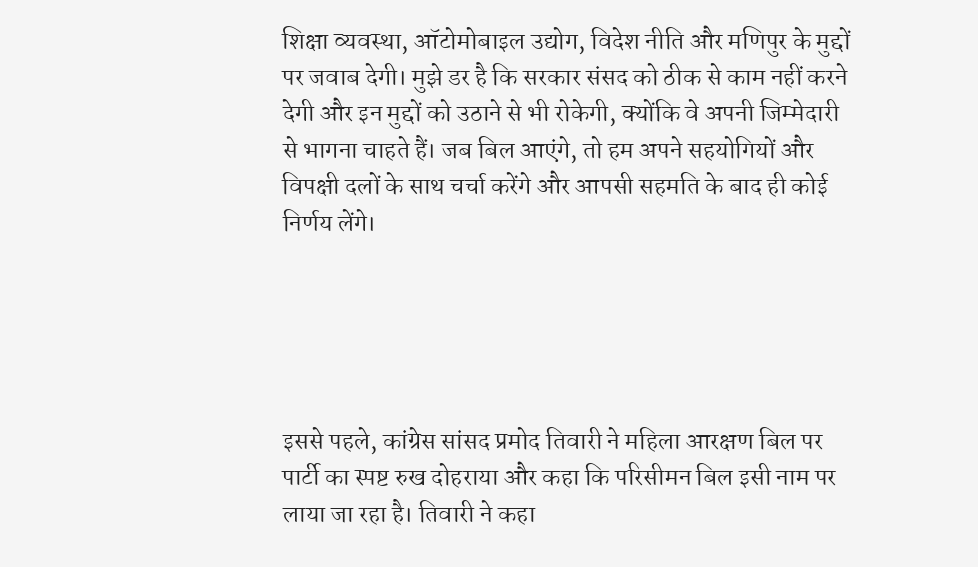शिक्षा व्यवस्था, ऑटोमोबाइल उद्योग, विदेश नीति और मणिपुर के मुद्दों पर जवाब देगी। मुझे डर है कि सरकार संसद को ठीक से काम नहीं करने देगी और इन मुद्दों को उठाने से भी रोकेगी, क्योंकि वे अपनी जिम्मेदारी से भागना चाहते हैं। जब बिल आएंगे, तो हम अपने सहयोगियों और विपक्षी दलों के साथ चर्चा करेंगे और आपसी सहमति के बाद ही कोई निर्णय लेंगे।





इससे पहले, कांग्रेस सांसद प्रमोद तिवारी ने महिला आरक्षण बिल पर पार्टी का स्पष्ट रुख दोहराया और कहा कि परिसीमन बिल इसी नाम पर लाया जा रहा है। तिवारी ने कहा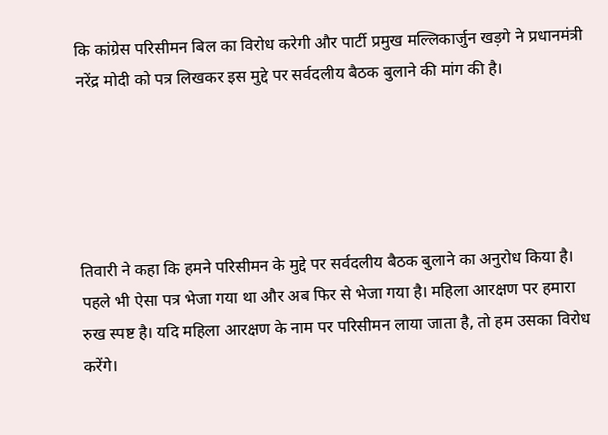कि कांग्रेस परिसीमन बिल का विरोध करेगी और पार्टी प्रमुख मल्लिकार्जुन खड़गे ने प्रधानमंत्री नरेंद्र मोदी को पत्र लिखकर इस मुद्दे पर सर्वदलीय बैठक बुलाने की मांग की है।





तिवारी ने कहा कि हमने परिसीमन के मुद्दे पर सर्वदलीय बैठक बुलाने का अनुरोध किया है। पहले भी ऐसा पत्र भेजा गया था और अब फिर से भेजा गया है। महिला आरक्षण पर हमारा रुख स्पष्ट है। यदि महिला आरक्षण के नाम पर परिसीमन लाया जाता है, तो हम उसका विरोध करेंगे।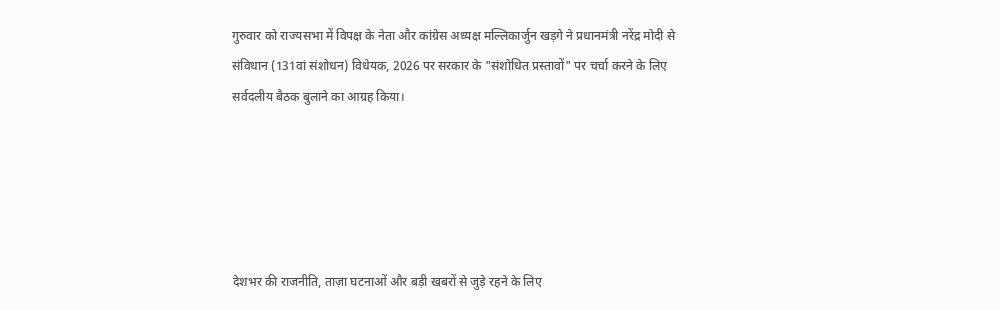गुरुवार को राज्यसभा में विपक्ष के नेता और कांग्रेस अध्यक्ष मल्लिकार्जुन खड़गे ने प्रधानमंत्री नरेंद्र मोदी से संविधान (131वां संशोधन) विधेयक, 2026 पर सरकार के "संशोधित प्रस्तावों" पर चर्चा करने के लिए सर्वदलीय बैठक बुलाने का आग्रह किया।





देशभर की राजनीति, ताज़ा घटनाओं और बड़ी खबरों से जुड़े रहने के लिए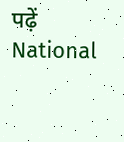पढ़ें  National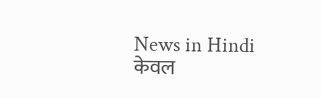News in Hindi केवल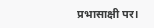प्रभासाक्षी पर।